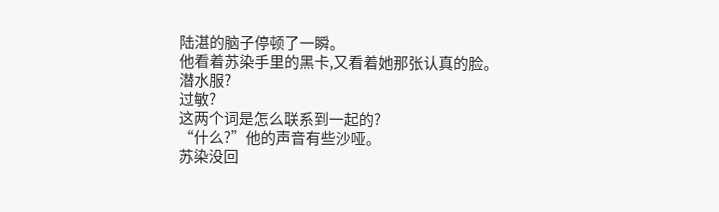陆湛的脑子停顿了一瞬。
他看着苏染手里的黑卡,又看着她那张认真的脸。
潜水服?
过敏?
这两个词是怎么联系到一起的?
“什么?”他的声音有些沙哑。
苏染没回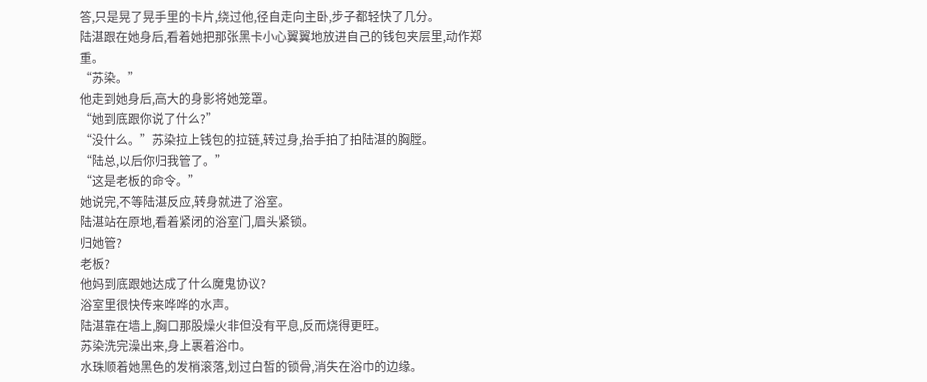答,只是晃了晃手里的卡片,绕过他,径自走向主卧,步子都轻快了几分。
陆湛跟在她身后,看着她把那张黑卡小心翼翼地放进自己的钱包夹层里,动作郑重。
“苏染。”
他走到她身后,高大的身影将她笼罩。
“她到底跟你说了什么?”
“没什么。”苏染拉上钱包的拉链,转过身,抬手拍了拍陆湛的胸膛。
“陆总,以后你归我管了。”
“这是老板的命令。”
她说完,不等陆湛反应,转身就进了浴室。
陆湛站在原地,看着紧闭的浴室门,眉头紧锁。
归她管?
老板?
他妈到底跟她达成了什么魔鬼协议?
浴室里很快传来哗哗的水声。
陆湛靠在墙上,胸口那股燥火非但没有平息,反而烧得更旺。
苏染洗完澡出来,身上裹着浴巾。
水珠顺着她黑色的发梢滚落,划过白皙的锁骨,消失在浴巾的边缘。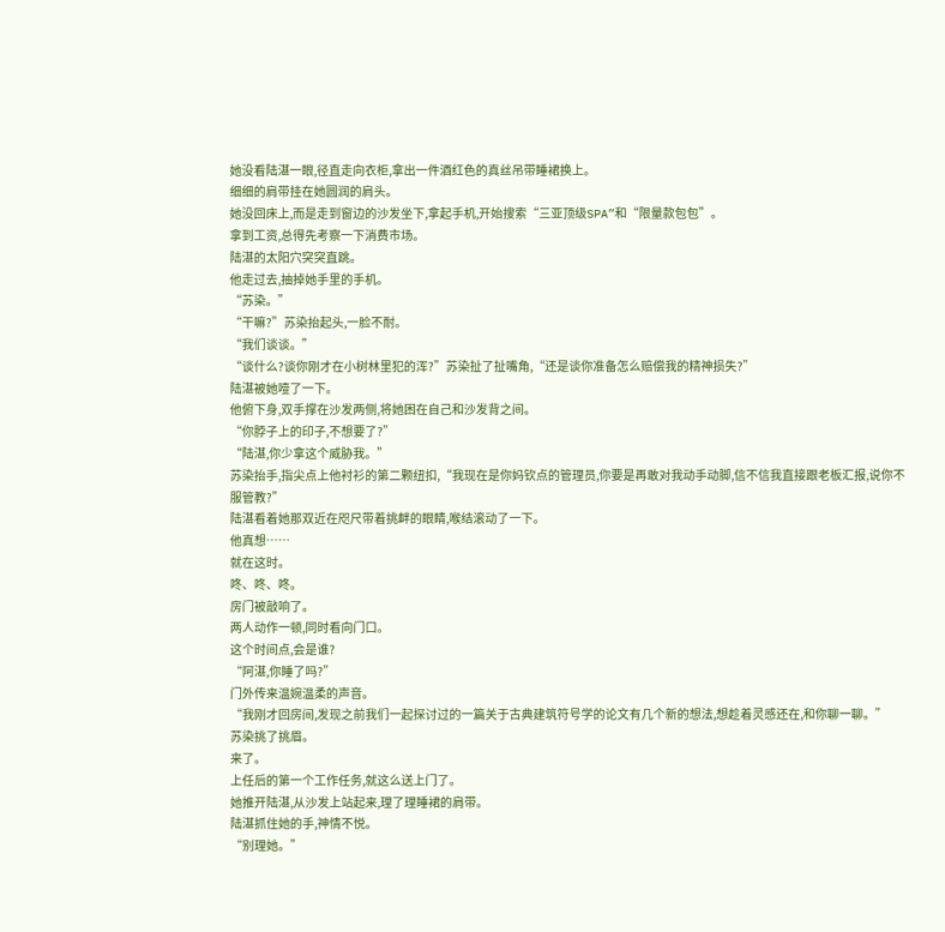她没看陆湛一眼,径直走向衣柜,拿出一件酒红色的真丝吊带睡裙换上。
细细的肩带挂在她圆润的肩头。
她没回床上,而是走到窗边的沙发坐下,拿起手机,开始搜索“三亚顶级SPA”和“限量款包包”。
拿到工资,总得先考察一下消费市场。
陆湛的太阳穴突突直跳。
他走过去,抽掉她手里的手机。
“苏染。”
“干嘛?”苏染抬起头,一脸不耐。
“我们谈谈。”
“谈什么?谈你刚才在小树林里犯的浑?”苏染扯了扯嘴角,“还是谈你准备怎么赔偿我的精神损失?”
陆湛被她噎了一下。
他俯下身,双手撑在沙发两侧,将她困在自己和沙发背之间。
“你脖子上的印子,不想要了?”
“陆湛,你少拿这个威胁我。”
苏染抬手,指尖点上他衬衫的第二颗纽扣,“我现在是你妈钦点的管理员,你要是再敢对我动手动脚,信不信我直接跟老板汇报,说你不服管教?”
陆湛看着她那双近在咫尺带着挑衅的眼睛,喉结滚动了一下。
他真想……
就在这时。
咚、咚、咚。
房门被敲响了。
两人动作一顿,同时看向门口。
这个时间点,会是谁?
“阿湛,你睡了吗?”
门外传来温婉温柔的声音。
“我刚才回房间,发现之前我们一起探讨过的一篇关于古典建筑符号学的论文有几个新的想法,想趁着灵感还在,和你聊一聊。”
苏染挑了挑眉。
来了。
上任后的第一个工作任务,就这么送上门了。
她推开陆湛,从沙发上站起来,理了理睡裙的肩带。
陆湛抓住她的手,神情不悦。
“别理她。”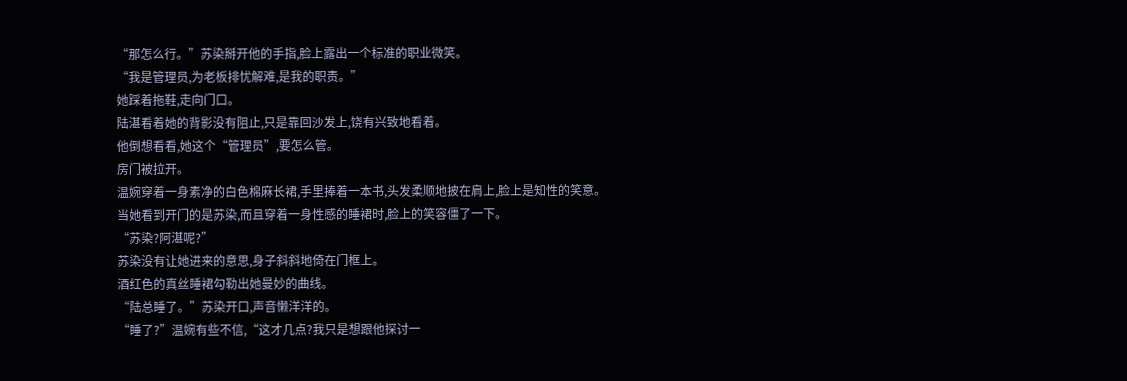“那怎么行。”苏染掰开他的手指,脸上露出一个标准的职业微笑。
“我是管理员,为老板排忧解难,是我的职责。”
她踩着拖鞋,走向门口。
陆湛看着她的背影没有阻止,只是靠回沙发上,饶有兴致地看着。
他倒想看看,她这个“管理员”,要怎么管。
房门被拉开。
温婉穿着一身素净的白色棉麻长裙,手里捧着一本书,头发柔顺地披在肩上,脸上是知性的笑意。
当她看到开门的是苏染,而且穿着一身性感的睡裙时,脸上的笑容僵了一下。
“苏染?阿湛呢?”
苏染没有让她进来的意思,身子斜斜地倚在门框上。
酒红色的真丝睡裙勾勒出她曼妙的曲线。
“陆总睡了。”苏染开口,声音懒洋洋的。
“睡了?”温婉有些不信,“这才几点?我只是想跟他探讨一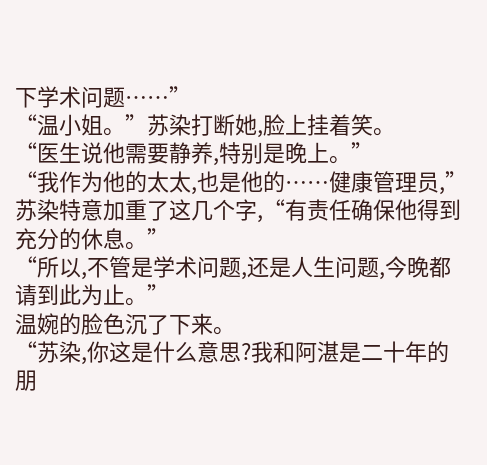下学术问题……”
“温小姐。”苏染打断她,脸上挂着笑。
“医生说他需要静养,特别是晚上。”
“我作为他的太太,也是他的……健康管理员,”苏染特意加重了这几个字,“有责任确保他得到充分的休息。”
“所以,不管是学术问题,还是人生问题,今晚都请到此为止。”
温婉的脸色沉了下来。
“苏染,你这是什么意思?我和阿湛是二十年的朋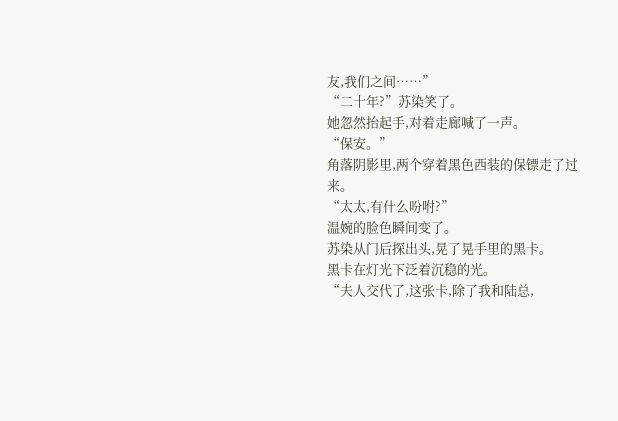友,我们之间……”
“二十年?”苏染笑了。
她忽然抬起手,对着走廊喊了一声。
“保安。”
角落阴影里,两个穿着黑色西装的保镖走了过来。
“太太,有什么吩咐?”
温婉的脸色瞬间变了。
苏染从门后探出头,晃了晃手里的黑卡。
黑卡在灯光下泛着沉稳的光。
“夫人交代了,这张卡,除了我和陆总,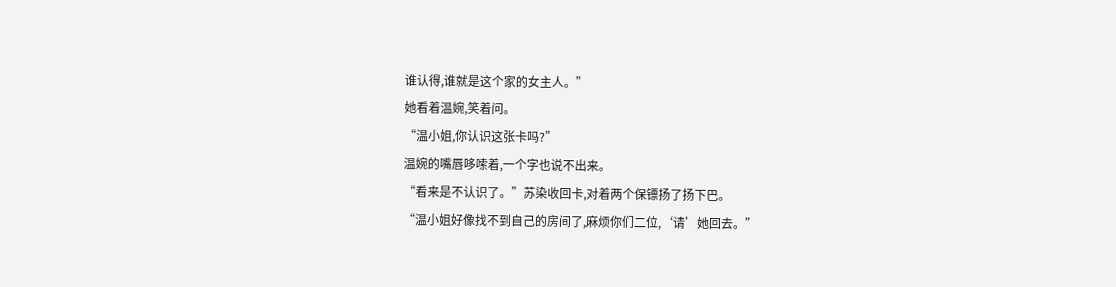谁认得,谁就是这个家的女主人。”
她看着温婉,笑着问。
“温小姐,你认识这张卡吗?”
温婉的嘴唇哆嗦着,一个字也说不出来。
“看来是不认识了。”苏染收回卡,对着两个保镖扬了扬下巴。
“温小姐好像找不到自己的房间了,麻烦你们二位,‘请’她回去。”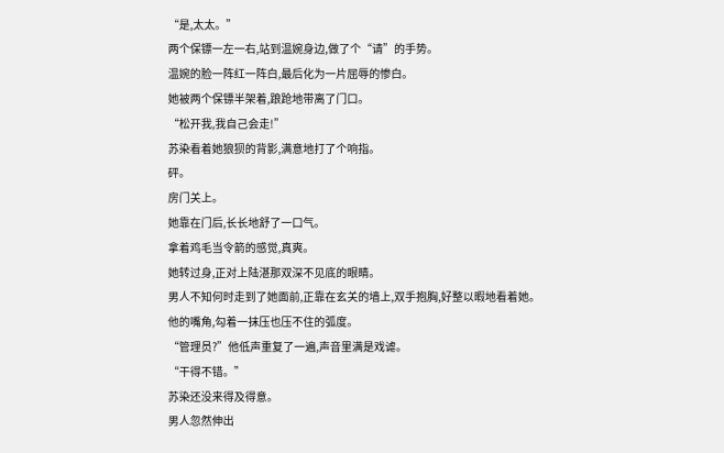“是,太太。”
两个保镖一左一右,站到温婉身边,做了个“请”的手势。
温婉的脸一阵红一阵白,最后化为一片屈辱的惨白。
她被两个保镖半架着,踉跄地带离了门口。
“松开我,我自己会走!”
苏染看着她狼狈的背影,满意地打了个响指。
砰。
房门关上。
她靠在门后,长长地舒了一口气。
拿着鸡毛当令箭的感觉,真爽。
她转过身,正对上陆湛那双深不见底的眼睛。
男人不知何时走到了她面前,正靠在玄关的墙上,双手抱胸,好整以暇地看着她。
他的嘴角,勾着一抹压也压不住的弧度。
“管理员?”他低声重复了一遍,声音里满是戏谑。
“干得不错。”
苏染还没来得及得意。
男人忽然伸出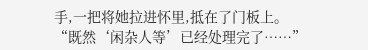手,一把将她拉进怀里,抵在了门板上。
“既然‘闲杂人等’已经处理完了……”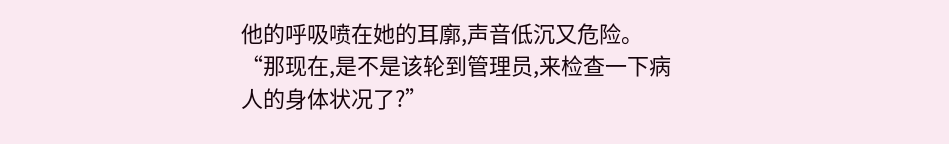他的呼吸喷在她的耳廓,声音低沉又危险。
“那现在,是不是该轮到管理员,来检查一下病人的身体状况了?”